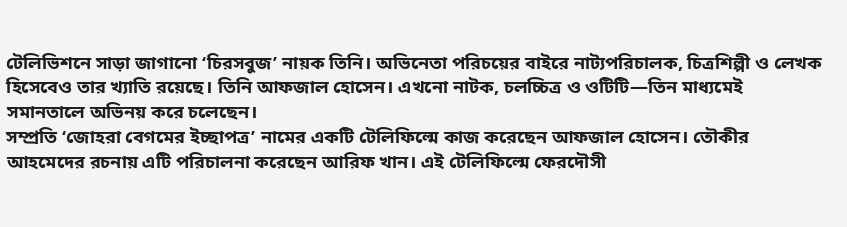টেলিভিশনে সাড়া জাগানো ‘চিরসবুজ’ নায়ক তিনি। অভিনেতা পরিচয়ের বাইরে নাট্যপরিচালক, চিত্রশিল্পী ও লেখক হিসেবেও তার খ্যাতি রয়েছে। তিনি আফজাল হোসেন। এখনো নাটক, চলচ্চিত্র ও ওটিটি—তিন মাধ্যমেই সমানতালে অভিনয় করে চলেছেন।
সম্প্রতি ‘জোহরা বেগমের ইচ্ছাপত্র’ নামের একটি টেলিফিল্মে কাজ করেছেন আফজাল হোসেন। তৌকীর আহমেদের রচনায় এটি পরিচালনা করেছেন আরিফ খান। এই টেলিফিল্মে ফেরদৌসী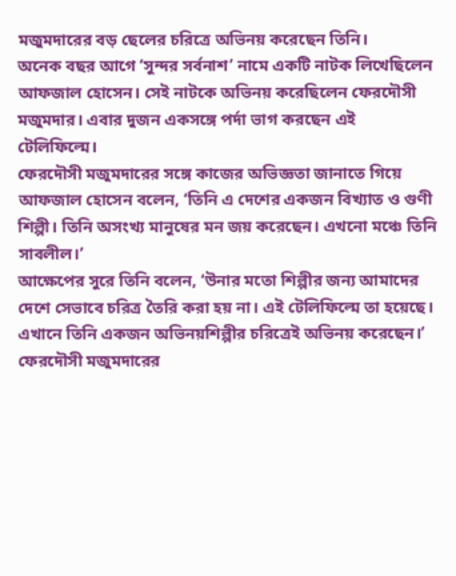মজুমদারের বড় ছেলের চরিত্রে অভিনয় করেছেন তিনি।
অনেক বছর আগে ‘সুন্দর সর্বনাশ’ নামে একটি নাটক লিখেছিলেন আফজাল হোসেন। সেই নাটকে অভিনয় করেছিলেন ফেরদৌসী মজুমদার। এবার দুজন একসঙ্গে পর্দা ভাগ করছেন এই টেলিফিল্মে।
ফেরদৌসী মজুমদারের সঙ্গে কাজের অভিজ্ঞতা জানাতে গিয়ে আফজাল হোসেন বলেন, ‘তিনি এ দেশের একজন বিখ্যাত ও গুণী শিল্পী। তিনি অসংখ্য মানুষের মন জয় করেছেন। এখনো মঞ্চে তিনি সাবলীল।’
আক্ষেপের সুরে তিনি বলেন, ‘উনার মতো শিল্পীর জন্য আমাদের দেশে সেভাবে চরিত্র তৈরি করা হয় না। এই টেলিফিল্মে তা হয়েছে। এখানে তিনি একজন অভিনয়শিল্পীর চরিত্রেই অভিনয় করেছেন।’
ফেরদৌসী মজুমদারের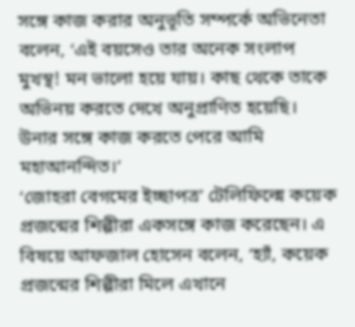সঙ্গে কাজ করার অনুভূতি সম্পর্কে অভিনেতা বলেন, ‘এই বয়সেও তার অনেক সংলাপ মুখস্থ! মন ভালো হয়ে যায়। কাছ থেকে তাকে অভিনয় করতে দেখে অনুপ্রাণিত হয়েছি। উনার সঙ্গে কাজ করতে পেরে আমি মহাআনন্দিত।’
‘জোহরা বেগমের ইচ্ছাপত্র’ টেলিফিল্মে কয়েক প্রজন্মের শিল্পীরা একসঙ্গে কাজ করেছেন। এ বিষয়ে আফজাল হোসেন বলেন, ‘হ্যাঁ, কয়েক প্রজন্মের শিল্পীরা মিলে এখানে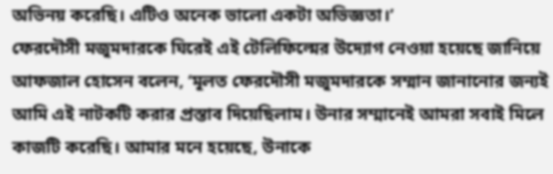অভিনয় করেছি। এটিও অনেক ভালো একটা অভিজ্ঞতা।’
ফেরদৌসী মজুমদারকে ঘিরেই এই টেলিফিল্মের উদ্যোগ নেওয়া হয়েছে জানিয়ে আফজাল হোসেন বলেন, ‘মূলত ফেরদৌসী মজুমদারকে সম্মান জানানোর জন্যই আমি এই নাটকটি করার প্রস্তাব দিয়েছিলাম। উনার সম্মানেই আমরা সবাই মিলে কাজটি করেছি। আমার মনে হয়েছে, উনাকে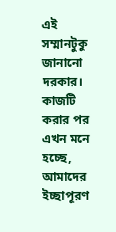এই সম্মানটুকু জানানো দরকার। কাজটি করার পর এখন মনে হচ্ছে, আমাদের ইচ্ছাপূরণ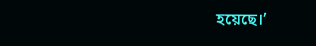হয়েছে।’